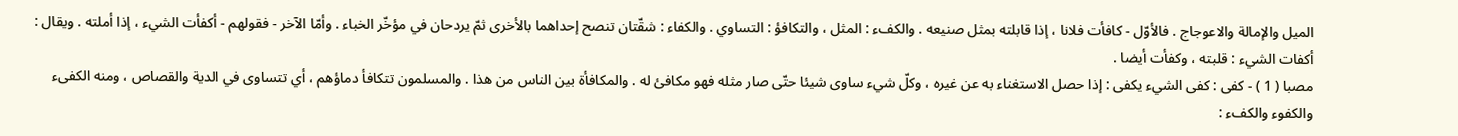الميل والإمالة والاعوجاج . فالأوّل - كافأت فلانا ، إذا قابلته بمثل صنيعه . والكفء : المثل ، والتكافؤ : التساوي . والكفاء : شقّتان تنصح إحداهما بالأخرى ثمّ يردحان في مؤخّر الخباء . وأمّا الآخر - فقولهم - أكفأت الشيء ، إذا أملته . ويقال : أكفات الشيء : قلبته ، وكفأت أيضا .
مصبا ( 1 ) - كفى : كفى الشيء يكفى : إذا حصل الاستغناء به عن غيره ، وكلّ شيء ساوى شيئا حتّى صار مثله فهو مكافئ له . والمكافأة بين الناس من هذا . والمسلمون تتكافأ دماؤهم ، أي تتساوى في الدية والقصاص ، ومنه الكفىء والكفوء والكفء :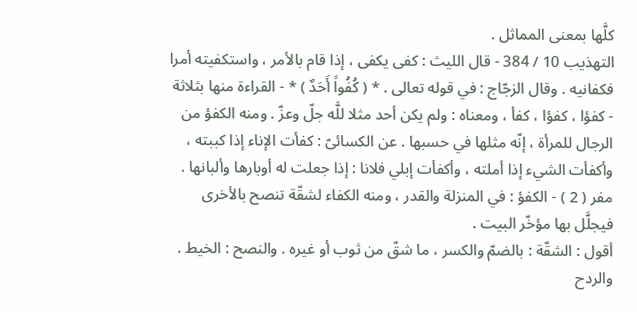كلَّها بمعنى المماثل .
التهذيب 10 / 384 - قال الليث : كفى يكفى ، إذا قام بالأمر ، واستكفيته أمرا فكفانيه . وقال الزجّاج : في قوله تعالى . * ( كُفُواً أَحَدٌ ) * - القراءة منها بثلاثة - كفؤا ، كفؤا ، كفأ ، ومعناه : ولم يكن أحد مثلا للَّه جلّ وعزّ . ومنه الكفؤ من الرجال للمرأة ، إنّه مثلها في حسبها . عن الكسائىّ : كفأت الإناء إذا كببته ، وأكفأت الشيء إذا أملته ، وأكفأت إبلي فلانا : إذا جعلت له أوبارها وألبانها .
مفر ( 2 ) - الكفؤ : في المنزلة والقدر ، ومنه الكفاء لشقّة تنصح بالأخرى فيجلَّل بها مؤخّر البيت .
أقول : الشقّة : بالضمّ والكسر ، ما شقّ من ثوب أو غيره . والنصح : الخيط .
والردح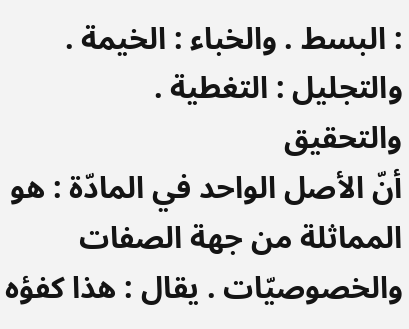: البسط . والخباء : الخيمة . والتجليل : التغطية .
والتحقيق
أنّ الأصل الواحد في المادّة : هو المماثلة من جهة الصفات والخصوصيّات . يقال : هذا كفؤه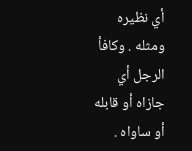أي نظيره ومثله . وكافأ الرجل أي جازاه أو قابله أو ساواه .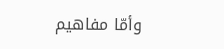وأمّا مفاهيم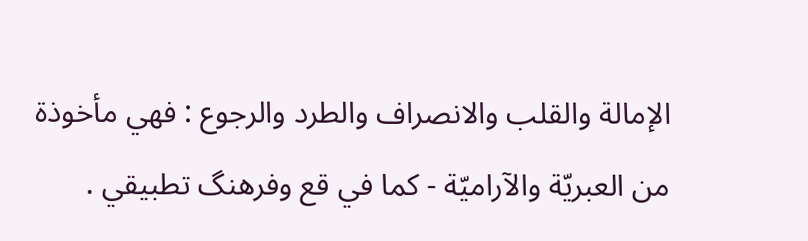الإمالة والقلب والانصراف والطرد والرجوع : فهي مأخوذة من العبريّة والآراميّة - كما في قع وفرهنگ تطبيقي .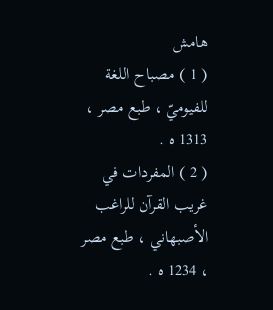هامش
( 1 ) مصباح اللغة للفيوميّ ، طبع مصر ، 1313 ه .
( 2 ) المفردات في غريب القرآن للراغب الأصبهاني ، طبع مصر ، 1234 ه .